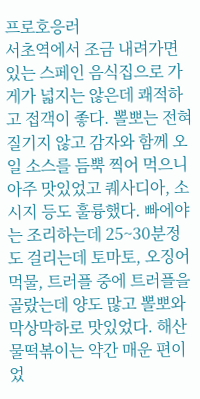프로호응러
서초역에서 조금 내려가면 있는 스페인 음식집으로 가게가 넓지는 않은데 쾌적하고 접객이 좋다. 뽈뽀는 전혀 질기지 않고 감자와 함께 오일 소스를 듬뿍 찍어 먹으니 아주 맛있었고 퀘사디아, 소시지 등도 훌륭했다. 빠에야는 조리하는데 25~30분정도 걸리는데 토마토, 오징어먹물, 트러플 중에 트러플을 골랐는데 양도 많고 뽈뽀와 막상막하로 맛있었다. 해산물떡볶이는 약간 매운 편이었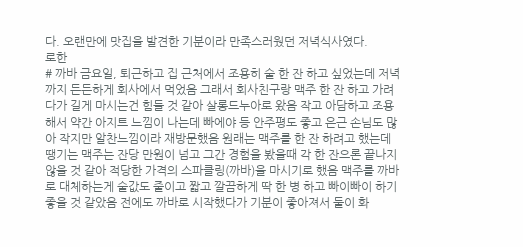다. 오랜만에 맛집을 발견한 기분이라 만족스러웠던 저녁식사였다.
로한
# 까바 금요일, 퇴근하고 집 근처에서 조용히 술 한 잔 하고 싶었는데 저녁까지 든든하게 회사에서 먹었음 그래서 회사친구랑 맥주 한 잔 하고 가려다가 길게 마시는건 힘들 것 같아 살롱드누아로 왔음 작고 아담하고 조용해서 약간 아지트 느낌이 나는데 빠에야 등 안주평도 좋고 은근 손님도 많아 작지만 알찬느낌이라 재방문했음 원래는 맥주를 한 잔 하려고 했는데 땡기는 맥주는 잔당 만원이 넘고 그간 경험을 봤을때 각 한 잔으론 끝나지 않을 것 같아 적당한 가격의 스파클링(까바)을 마시기로 했음 맥주를 까바로 대체하는게 술값도 줄이고 짧고 깔끔하게 딱 한 병 하고 빠이빠이 하기 좋을 것 같았음 전에도 까바로 시작했다가 기분이 좋아져서 둘이 화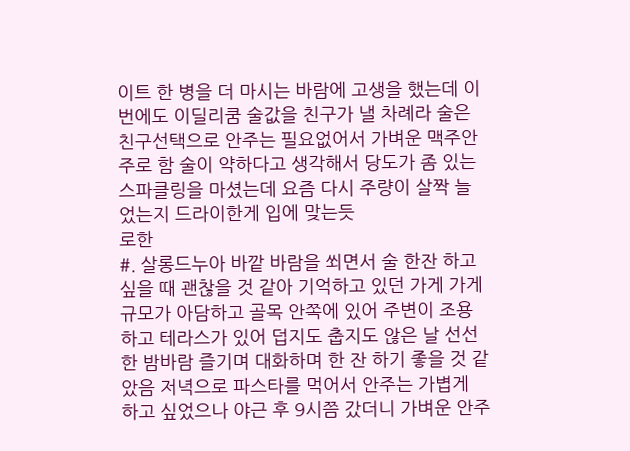이트 한 병을 더 마시는 바람에 고생을 했는데 이번에도 이딜리쿰 술값을 친구가 낼 차례라 술은 친구선택으로 안주는 필요없어서 가벼운 맥주안주로 함 술이 약하다고 생각해서 당도가 좀 있는 스파클링을 마셨는데 요즘 다시 주량이 살짝 늘었는지 드라이한게 입에 맞는듯
로한
#. 살롱드누아 바깥 바람을 쐬면서 술 한잔 하고 싶을 때 괜찮을 것 같아 기억하고 있던 가게 가게 규모가 아담하고 골목 안쪽에 있어 주변이 조용하고 테라스가 있어 덥지도 춥지도 않은 날 선선한 밤바람 즐기며 대화하며 한 잔 하기 좋을 것 같았음 저녁으로 파스타를 먹어서 안주는 가볍게 하고 싶었으나 야근 후 9시쯤 갔더니 가벼운 안주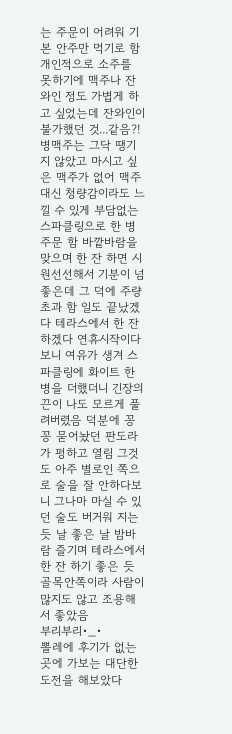는 주문이 어려워 기본 안주만 먹기로 함 개인적으로 소주를 못하기에 맥주나 잔와인 정도 가볍게 하고 싶었는데 잔와인이 불가했던 것...같음?! 병맥주는 그닥 땡기지 않았고 마시고 싶은 맥주가 없어 맥주 대신 청량감이라도 느낄 수 있게 부담없는 스파클링으로 한 병 주문 함 바깥바람을 맞으며 한 잔 하면 시원선선해서 기분이 넘 좋은데 그 덕에 주량초과 함 일도 끝났겠다 테라스에서 한 잔 하겠다 연휴시작이다보니 여유가 생겨 스파클링에 화이트 한 병을 더했더니 긴장의 끈이 나도 모르게 풀려버렸음 덕분에 꽁꽁 묻어놨던 판도라가 펑하고 열림 그것도 아주 별로인 쪽으로 술을 잘 안하다보니 그나마 마실 수 있던 술도 버거워 지는 듯 날 좋은 날 밤바람 즐기며 테라스에서 한 잔 하기 좋은 듯 골목안쪽이라 사람이 많지도 않고 조용해서 좋았음
부리부리•_•
뽈레에 후기가 없는 곳에 가보는 대단한 도전을 해보았다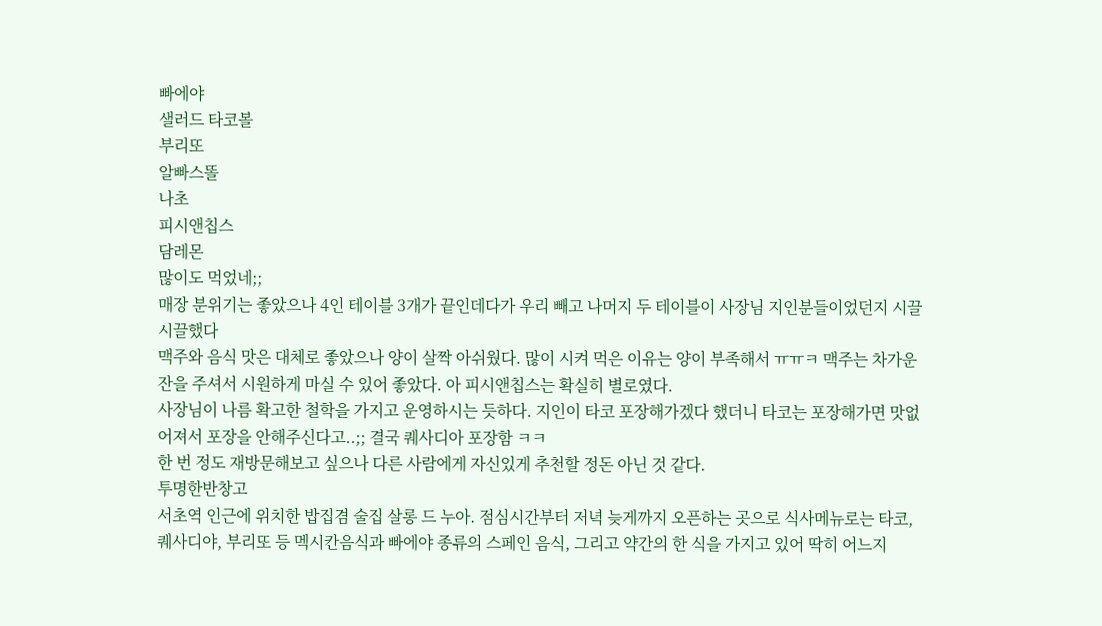빠에야
샐러드 타코볼
부리또
알빠스똘
나초
피시앤칩스
담레몬
많이도 먹었네;;
매장 분위기는 좋았으나 4인 테이블 3개가 끝인데다가 우리 빼고 나머지 두 테이블이 사장님 지인분들이었던지 시끌시끌했다
맥주와 음식 맛은 대체로 좋았으나 양이 살짝 아쉬웠다. 많이 시켜 먹은 이유는 양이 부족해서 ㅠㅠㅋ 맥주는 차가운 잔을 주셔서 시원하게 마실 수 있어 좋았다. 아 피시앤칩스는 확실히 별로였다.
사장님이 나름 확고한 철학을 가지고 운영하시는 듯하다. 지인이 타코 포장해가겠다 했더니 타코는 포장해가면 맛없어져서 포장을 안해주신다고..;; 결국 퀘사디아 포장함 ㅋㅋ
한 번 정도 재방문해보고 싶으나 다른 사람에게 자신있게 추천할 정돈 아닌 것 같다.
투명한반창고
서초역 인근에 위치한 밥집겸 술집 살롱 드 누아. 점심시간부터 저녁 늦게까지 오픈하는 곳으로 식사메뉴로는 타코, 퀘사디야, 부리또 등 멕시칸음식과 빠에야 종류의 스페인 음식, 그리고 약간의 한 식을 가지고 있어 딱히 어느지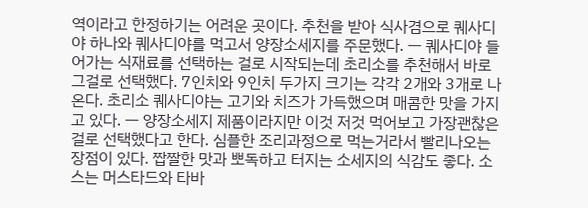역이라고 한정하기는 어려운 곳이다. 추천을 받아 식사겸으로 퀘사디야 하나와 퀘사디야를 먹고서 양장소세지를 주문했다. ㅡ 퀘사디야 들어가는 식재료를 선택하는 걸로 시작되는데 초리소를 추천해서 바로 그걸로 선택했다. 7인치와 9인치 두가지 크기는 각각 2개와 3개로 나온다. 초리소 퀘사디야는 고기와 치즈가 가득했으며 매콤한 맛을 가지고 있다. ㅡ 양장소세지 제품이라지만 이것 저것 먹어보고 가장괜찮은 걸로 선택했다고 한다. 심플한 조리과정으로 먹는거라서 빨리나오는 장점이 있다. 짭짤한 맛과 뽀독하고 터지는 소세지의 식감도 좋다. 소스는 머스타드와 타바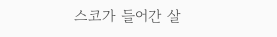스코가 들어간 살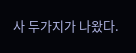사 두가지가 나왔다.